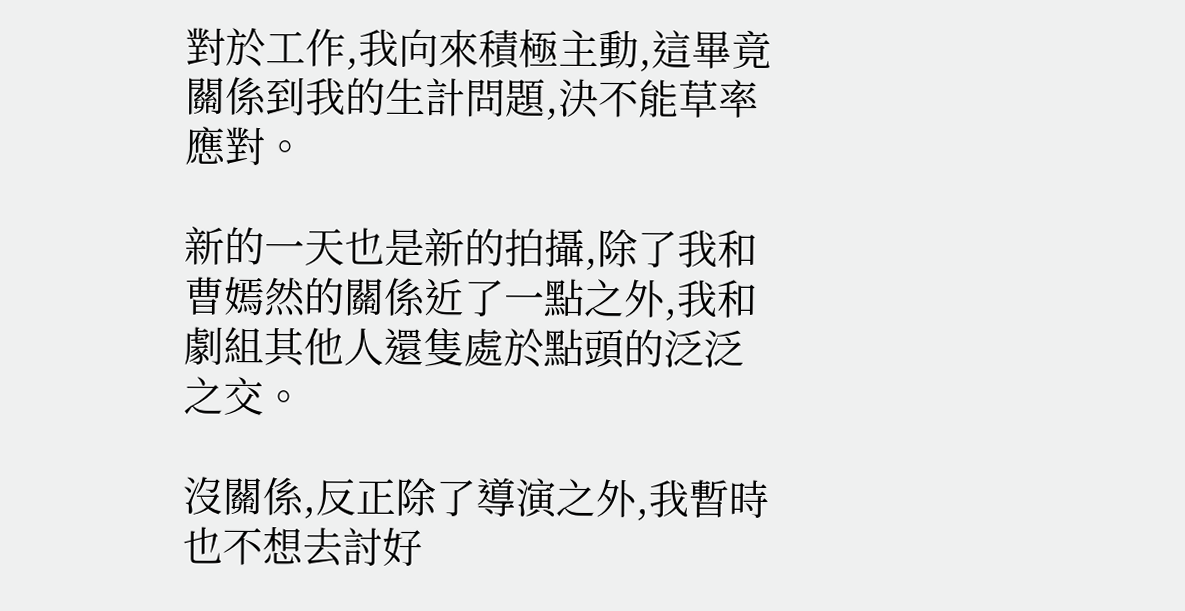對於工作,我向來積極主動,這畢竟關係到我的生計問題,決不能草率應對。

新的一天也是新的拍攝,除了我和曹嫣然的關係近了一點之外,我和劇組其他人還隻處於點頭的泛泛之交。

沒關係,反正除了導演之外,我暫時也不想去討好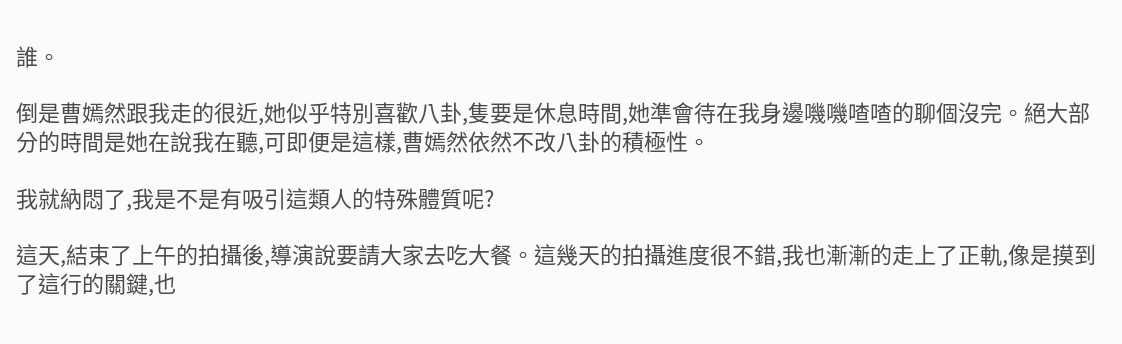誰。

倒是曹嫣然跟我走的很近,她似乎特別喜歡八卦,隻要是休息時間,她準會待在我身邊嘰嘰喳喳的聊個沒完。絕大部分的時間是她在說我在聽,可即便是這樣,曹嫣然依然不改八卦的積極性。

我就納悶了,我是不是有吸引這類人的特殊體質呢?

這天,結束了上午的拍攝後,導演說要請大家去吃大餐。這幾天的拍攝進度很不錯,我也漸漸的走上了正軌,像是摸到了這行的關鍵,也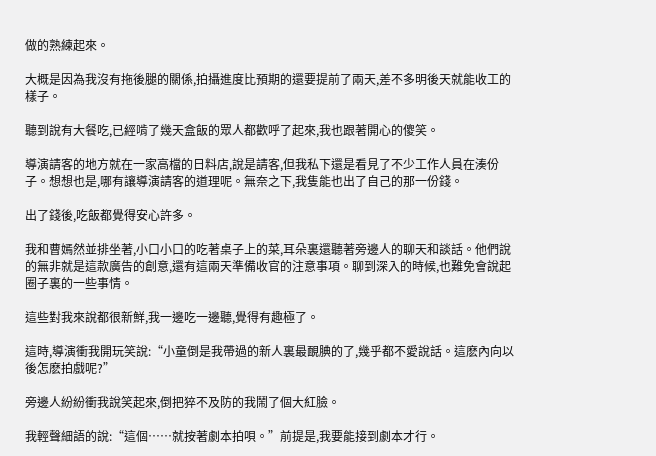做的熟練起來。

大概是因為我沒有拖後腿的關係,拍攝進度比預期的還要提前了兩天,差不多明後天就能收工的樣子。

聽到說有大餐吃,已經啃了幾天盒飯的眾人都歡呼了起來,我也跟著開心的傻笑。

導演請客的地方就在一家高檔的日料店,說是請客,但我私下還是看見了不少工作人員在湊份子。想想也是,哪有讓導演請客的道理呢。無奈之下,我隻能也出了自己的那一份錢。

出了錢後,吃飯都覺得安心許多。

我和曹嫣然並排坐著,小口小口的吃著桌子上的菜,耳朵裏還聽著旁邊人的聊天和談話。他們說的無非就是這款廣告的創意,還有這兩天準備收官的注意事項。聊到深入的時候,也難免會說起圈子裏的一些事情。

這些對我來說都很新鮮,我一邊吃一邊聽,覺得有趣極了。

這時,導演衝我開玩笑說:“小童倒是我帶過的新人裏最靦腆的了,幾乎都不愛說話。這麽內向以後怎麽拍戲呢?”

旁邊人紛紛衝我說笑起來,倒把猝不及防的我鬧了個大紅臉。

我輕聲細語的說:“這個……就按著劇本拍唄。”前提是,我要能接到劇本才行。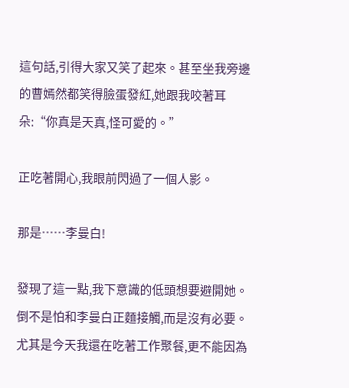這句話,引得大家又笑了起來。甚至坐我旁邊的曹嫣然都笑得臉蛋發紅,她跟我咬著耳朵:“你真是天真,怪可愛的。”

正吃著開心,我眼前閃過了一個人影。

那是……李曼白!

發現了這一點,我下意識的低頭想要避開她。倒不是怕和李曼白正麵接觸,而是沒有必要。尤其是今天我還在吃著工作聚餐,更不能因為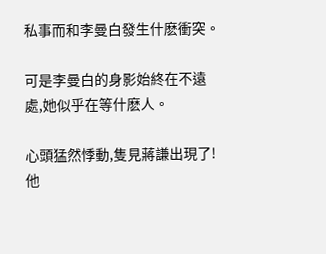私事而和李曼白發生什麽衝突。

可是李曼白的身影始終在不遠處,她似乎在等什麽人。

心頭猛然悸動,隻見蔣謙出現了!他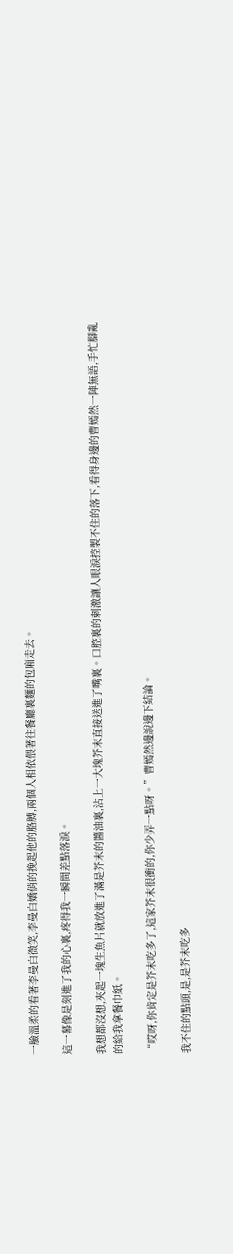一臉溫柔的看著李曼白微笑,李曼白嬌俏的挽起他的胳膊,兩個人相依偎著往餐廳裏麵的包廂走去。

這一幕像是刻進了我的心裏,疼得我一瞬間差點落淚。

我想都沒想,夾起一塊生魚片就放進了滿是芥末的醬油裏,沾上一大塊芥末直接送進了嘴裏。口腔裏的刺激讓人眼淚控製不住的落下,看得身邊的曹嫣然一陣無語,手忙腳亂的給我拿餐巾紙。

“哎呀,你肯定是芥末吃多了,這家芥末很衝的,你少弄一點呀。”曹嫣然邊說邊下結論。

我不住的點頭,是,是芥末吃多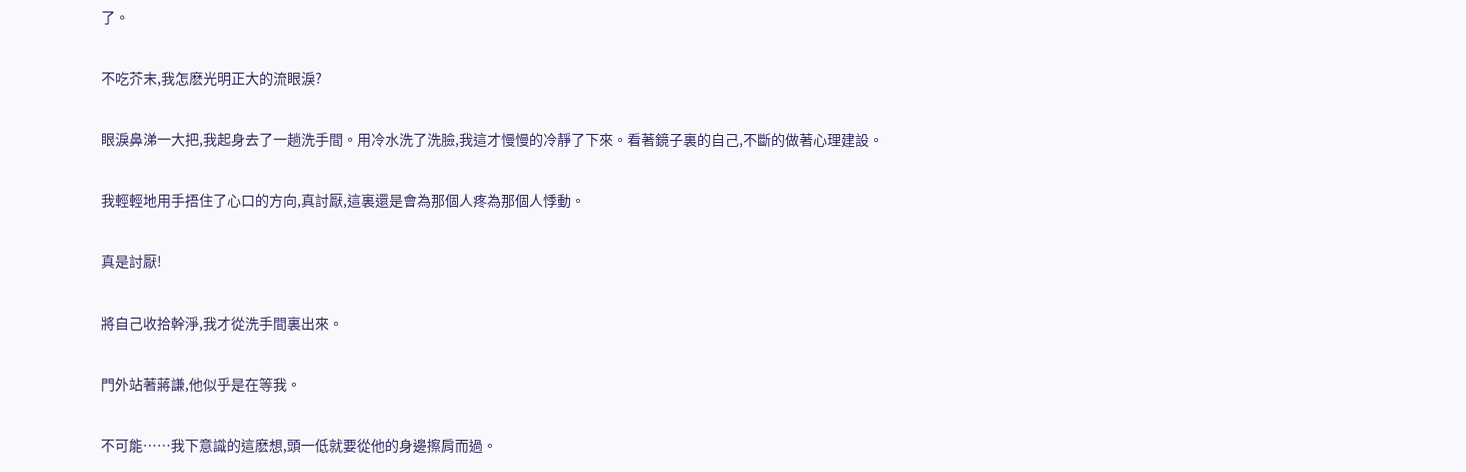了。

不吃芥末,我怎麽光明正大的流眼淚?

眼淚鼻涕一大把,我起身去了一趟洗手間。用冷水洗了洗臉,我這才慢慢的冷靜了下來。看著鏡子裏的自己,不斷的做著心理建設。

我輕輕地用手捂住了心口的方向,真討厭,這裏還是會為那個人疼為那個人悸動。

真是討厭!

將自己收拾幹淨,我才從洗手間裏出來。

門外站著蔣謙,他似乎是在等我。

不可能……我下意識的這麽想,頭一低就要從他的身邊擦肩而過。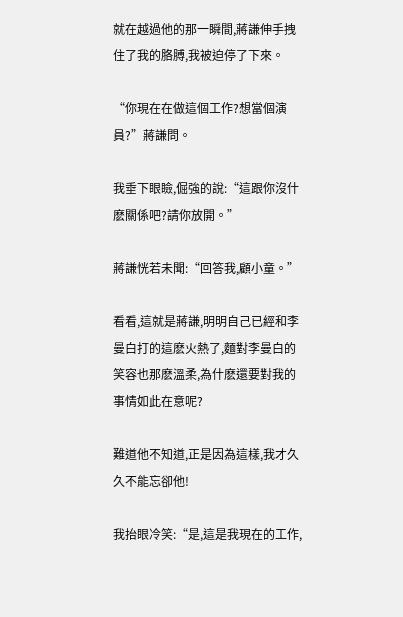就在越過他的那一瞬間,蔣謙伸手拽住了我的胳膊,我被迫停了下來。

“你現在在做這個工作?想當個演員?”蔣謙問。

我垂下眼瞼,倔強的說:“這跟你沒什麽關係吧?請你放開。”

蔣謙恍若未聞:“回答我,顧小童。”

看看,這就是蔣謙,明明自己已經和李曼白打的這麽火熱了,麵對李曼白的笑容也那麽溫柔,為什麽還要對我的事情如此在意呢?

難道他不知道,正是因為這樣,我才久久不能忘卻他!

我抬眼冷笑:“是,這是我現在的工作,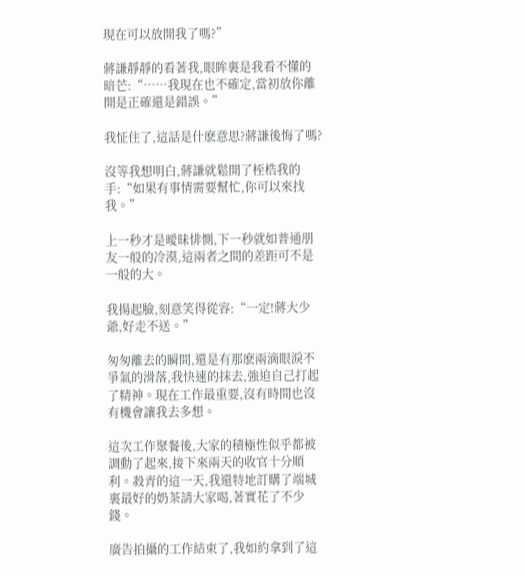現在可以放開我了嗎?”

蔣謙靜靜的看著我,眼眸裏是我看不懂的暗芒:“……我現在也不確定,當初放你離開是正確還是錯誤。”

我怔住了,這話是什麽意思?蔣謙後悔了嗎?

沒等我想明白,蔣謙就鬆開了桎梏我的手:“如果有事情需要幫忙,你可以來找我。”

上一秒才是曖昧悱惻,下一秒就如普通朋友一般的冷漠,這兩者之間的差距可不是一般的大。

我揚起臉,刻意笑得從容:“一定!蔣大少爺,好走不送。”

匆匆離去的瞬間,還是有那麽兩滴眼淚不爭氣的滑落,我快速的抹去,強迫自己打起了精神。現在工作最重要,沒有時間也沒有機會讓我去多想。

這次工作聚餐後,大家的積極性似乎都被調動了起來,接下來兩天的收官十分順利。殺青的這一天,我還特地訂購了端城裏最好的奶茶請大家喝,著實花了不少錢。

廣告拍攝的工作結束了,我如約拿到了這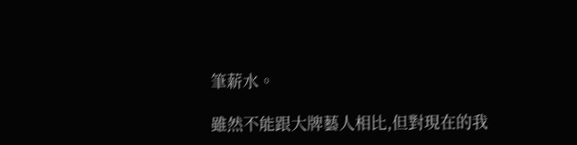筆薪水。

雖然不能跟大牌藝人相比,但對現在的我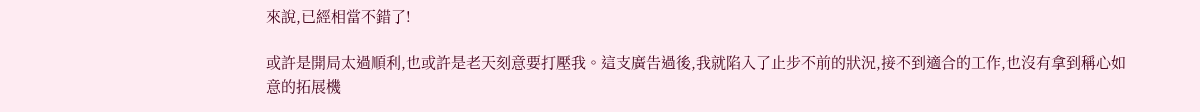來說,已經相當不錯了!

或許是開局太過順利,也或許是老天刻意要打壓我。這支廣告過後,我就陷入了止步不前的狀況,接不到適合的工作,也沒有拿到稱心如意的拓展機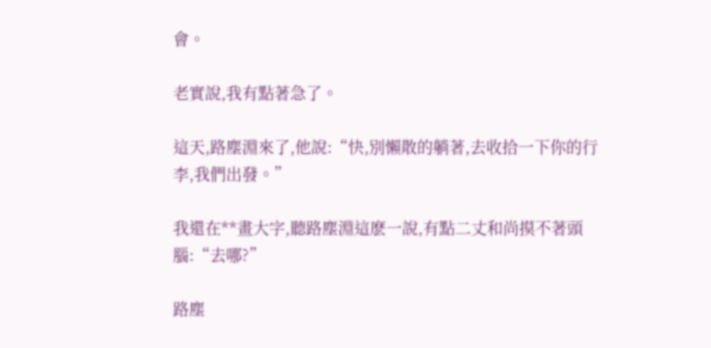會。

老實說,我有點著急了。

這天,路塵淵來了,他說:“快,別懶散的躺著,去收拾一下你的行李,我們出發。”

我還在**畫大字,聽路塵淵這麽一說,有點二丈和尚摸不著頭腦:“去哪?”

路塵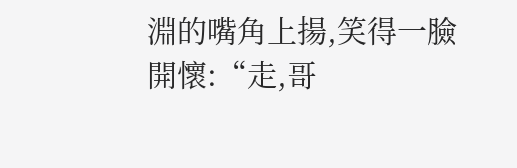淵的嘴角上揚,笑得一臉開懷:“走,哥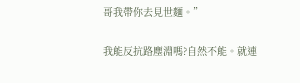哥我帶你去見世麵。”

我能反抗路塵淵嗎?自然不能。就連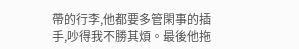帶的行李,他都要多管閑事的插手,吵得我不勝其煩。最後他拖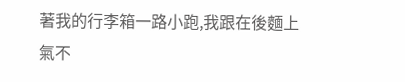著我的行李箱一路小跑,我跟在後麵上氣不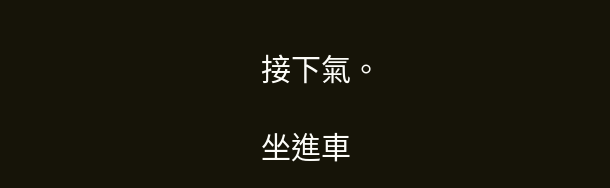接下氣。

坐進車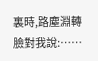裏時,路塵淵轉臉對我說:……